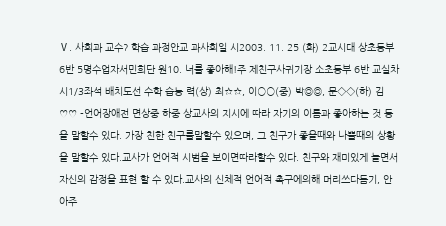Ⅴ. 사회과 교수? 학습 과정안교 과사회일 시2003. 11. 25 (화) 2교시대 상초등부 6반 5명수업자서민희단 원10. 너를 좋아해!주 제친구사귀기장 소초등부 6반 교실차 시1/3좌석 배치도선 수학 습능 력(상) 최☆☆, 이○○(중) 박◎◎, 문◇◇(하) 김♡♡ -언어장애전 면상중 하중 상교사의 지시에 따라 자기의 이름과 좋아하는 것 등을 말할수 있다. 가장 친한 친구를말할수 있으며, 그 친구가 좋을때와 나쁠때의 상황을 말할수 있다.교사가 언어적 시범을 보이면따라할수 있다. 친구와 재미있게 놀면서 자신의 감정을 표현 할 수 있다.교사의 신체적 언어적 촉구에의해 머리쓰다듬기, 안아주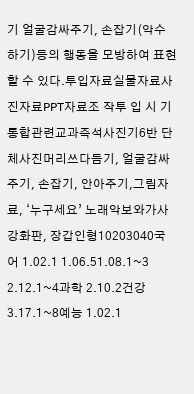기 얼굴감싸주기, 손잡기(악수하기)등의 행동을 모방하여 표현 할 수 있다.투입자료실물자료사진자료PPT자료조 작투 입 시 기통합관련교과즉석사진기6반 단체사진머리쓰다듬기, 얼굴감싸주기, 손잡기, 안아주기,그림자료, ‘누구세요’ 노래악보와가사강화판, 장갑인형10203040국어 1.02.1 1.06.51.08.1~3 2.12.1~4과학 2.10.2건강 3.17.1~8예능 1.02.1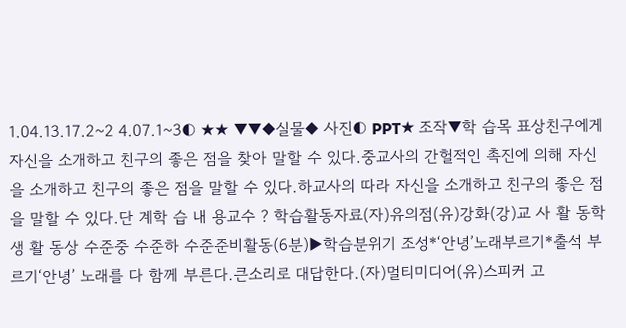1.04.13.17.2~2 4.07.1~3◐ ★★ ▼▼◆실물◆ 사진◐ PPT★ 조작▼학 습목 표상친구에게 자신을 소개하고 친구의 좋은 점을 찾아 말할 수 있다.중교사의 간헐적인 촉진에 의해 자신을 소개하고 친구의 좋은 점을 말할 수 있다.하교사의 따라 자신을 소개하고 친구의 좋은 점을 말할 수 있다.단 계학 습 내 용교수 ? 학습활동자료(자)유의점(유)강화(강)교 사 활 동학 생 활 동상 수준중 수준하 수준준비활동(6분)▶학습분위기 조성*‘안녕’노래부르기*출석 부르기‘안녕’ 노래를 다 함께 부른다.큰소리로 대답한다.(자)멀티미디어(유)스피커 고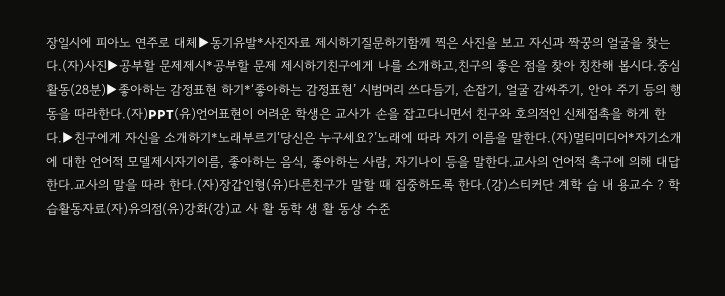장일시에 피아노 연주로 대체▶동기유발*사진자료 제시하기질문하기함께 찍은 사진을 보고 자신과 짝꿍의 얼굴을 찾는다.(자)사진▶공부할 문제제시*공부할 문제 제시하기친구에게 나를 소개하고,친구의 좋은 점을 찾아 칭찬해 봅시다.중심활동(28분)▶좋아하는 감정표현 하기*‘좋아하는 감정표현’ 시범머리 쓰다듬기, 손잡기, 얼굴 감싸주기, 안아 주기 등의 행동을 따라한다.(자)PPT(유)언어표현이 어려운 학생은 교사가 손을 잡고다니면서 친구와 호의적인 신체접촉을 하게 한다.▶친구에게 자신을 소개하기*노래부르기‘당신은 누구세요?’노래에 따라 자기 이름을 말한다.(자)멀티미디어*자기소개에 대한 언어적 모델제시자기이름, 좋아하는 음식, 좋아하는 사람, 자기나이 등을 말한다.교사의 언어적 촉구에 의해 대답한다.교사의 말을 따라 한다.(자)장갑인형(유)다른친구가 말할 때 집중하도록 한다.(강)스티커단 계학 습 내 용교수 ? 학습활동자료(자)유의점(유)강화(강)교 사 활 동학 생 활 동상 수준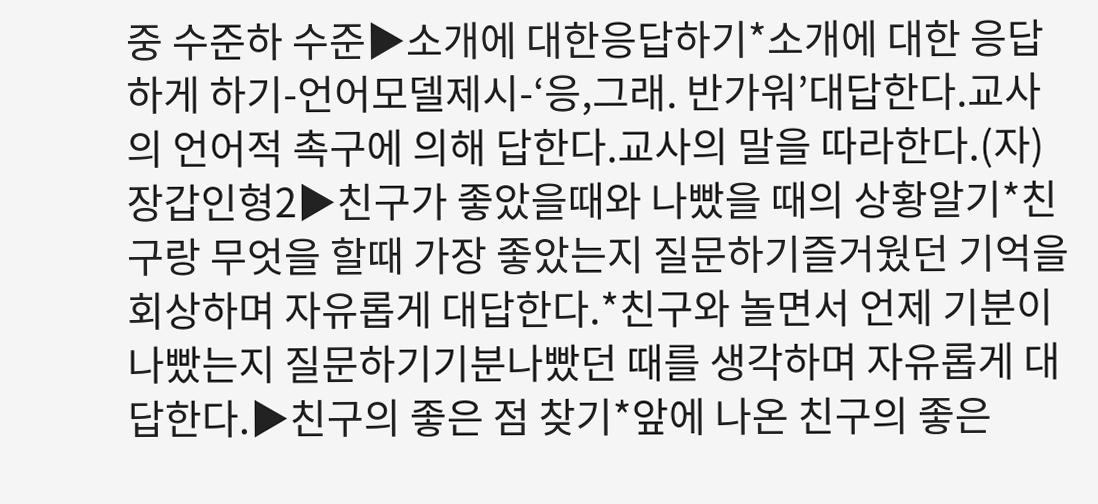중 수준하 수준▶소개에 대한응답하기*소개에 대한 응답 하게 하기-언어모델제시-‘응,그래. 반가워’대답한다.교사의 언어적 촉구에 의해 답한다.교사의 말을 따라한다.(자)장갑인형2▶친구가 좋았을때와 나빴을 때의 상황알기*친구랑 무엇을 할때 가장 좋았는지 질문하기즐거웠던 기억을 회상하며 자유롭게 대답한다.*친구와 놀면서 언제 기분이 나빴는지 질문하기기분나빴던 때를 생각하며 자유롭게 대답한다.▶친구의 좋은 점 찾기*앞에 나온 친구의 좋은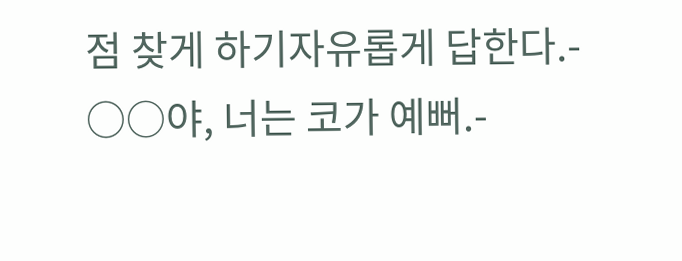점 찾게 하기자유롭게 답한다.- ○○야, 너는 코가 예뻐.-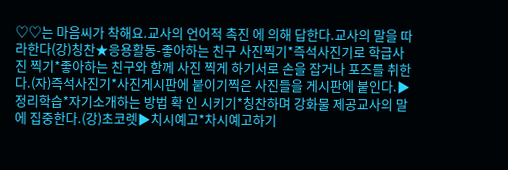♡♡는 마음씨가 착해요.교사의 언어적 촉진 에 의해 답한다.교사의 말을 따라한다(강)칭찬★응용활동-좋아하는 친구 사진찍기*즉석사진기로 학급사진 찍기*좋아하는 친구와 함께 사진 찍게 하기서로 손을 잡거나 포즈를 취한다.(자)즉석사진기*사진게시판에 붙이기찍은 사진들을 게시판에 붙인다.▶정리학습*자기소개하는 방법 확 인 시키기*칭찬하며 강화물 제공교사의 말에 집중한다.(강)초코렛▶치시예고*차시예고하기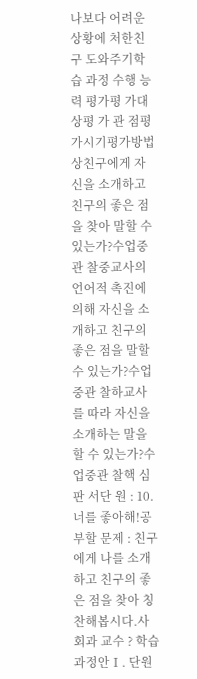나보다 어려운 상황에 처한친구 도와주기학습 과정 수행 능력 평가평 가대 상평 가 관 점평가시기평가방법상친구에게 자신을 소개하고 친구의 좋은 점을 찾아 말할 수 있는가?수업중관 찰중교사의 언어적 촉진에 의해 자신을 소개하고 친구의 좋은 점을 말할 수 있는가?수업중관 찰하교사를 따라 자신을 소개하는 말을 할 수 있는가?수업중관 찰핵 심 판 서단 원 : 10. 너를 좋아해!공부할 문제 : 친구에게 나를 소개하고 친구의 좋은 점을 찾아 칭찬해봅시다.사회과 교수 ? 학습 과정안Ⅰ. 단원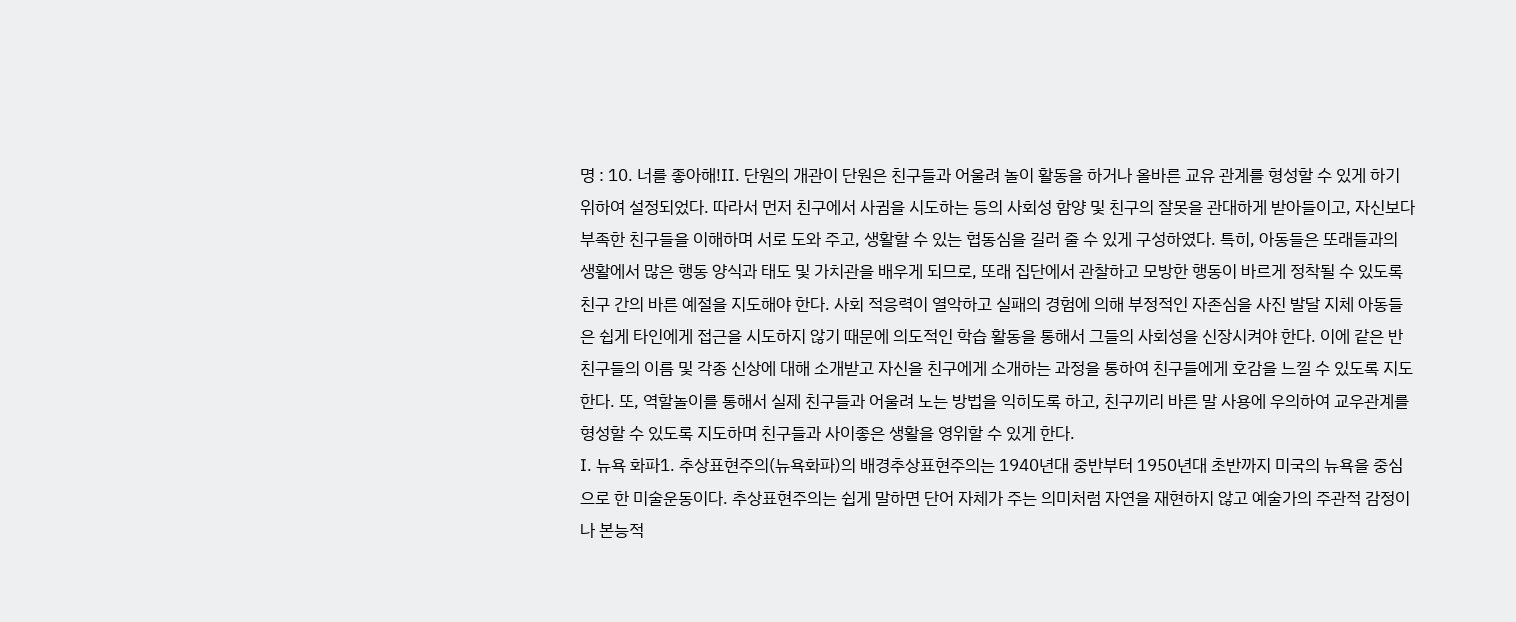명 : 10. 너를 좋아해!Ⅱ. 단원의 개관이 단원은 친구들과 어울려 놀이 활동을 하거나 올바른 교유 관계를 형성할 수 있게 하기 위하여 설정되었다. 따라서 먼저 친구에서 사귐을 시도하는 등의 사회성 함양 및 친구의 잘못을 관대하게 받아들이고, 자신보다 부족한 친구들을 이해하며 서로 도와 주고, 생활할 수 있는 협동심을 길러 줄 수 있게 구성하였다. 특히, 아동들은 또래들과의 생활에서 많은 행동 양식과 태도 및 가치관을 배우게 되므로, 또래 집단에서 관찰하고 모방한 행동이 바르게 정착될 수 있도록 친구 간의 바른 예절을 지도해야 한다. 사회 적응력이 열악하고 실패의 경험에 의해 부정적인 자존심을 사진 발달 지체 아동들은 쉽게 타인에게 접근을 시도하지 않기 때문에 의도적인 학습 활동을 통해서 그들의 사회성을 신장시켜야 한다. 이에 같은 반 친구들의 이름 및 각종 신상에 대해 소개받고 자신을 친구에게 소개하는 과정을 통하여 친구들에게 호감을 느낄 수 있도록 지도한다. 또, 역할놀이를 통해서 실제 친구들과 어울려 노는 방법을 익히도록 하고, 친구끼리 바른 말 사용에 우의하여 교우관계를 형성할 수 있도록 지도하며 친구들과 사이좋은 생활을 영위할 수 있게 한다.
Ⅰ. 뉴욕 화파1. 추상표현주의(뉴욕화파)의 배경추상표현주의는 1940년대 중반부터 1950년대 초반까지 미국의 뉴욕을 중심으로 한 미술운동이다. 추상표현주의는 쉽게 말하면 단어 자체가 주는 의미처럼 자연을 재현하지 않고 예술가의 주관적 감정이나 본능적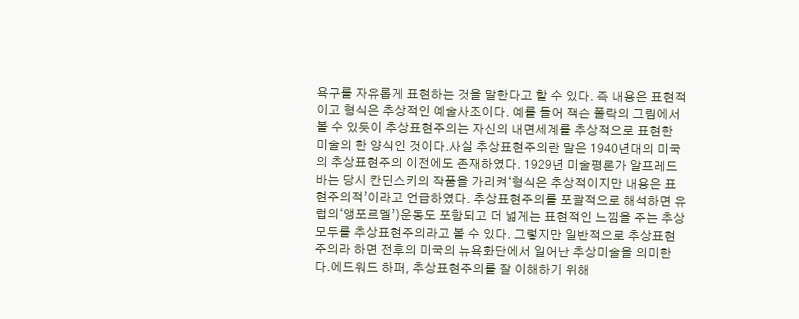욕구를 자유롭게 표현하는 것을 말한다고 할 수 있다. 즉 내용은 표현적이고 형식은 추상적인 예술사조이다. 예를 들어 잭슨 폴락의 그림에서 볼 수 있듯이 추상표현주의는 자신의 내면세계를 추상적으로 표현한 미술의 한 양식인 것이다.사실 추상표현주의란 말은 1940년대의 미국의 추상표현주의 이전에도 존재하였다. 1929년 미술평론가 알프레드 바는 당시 칸딘스키의 작품을 가리켜‘형식은 추상적이지만 내용은 표현주의적’이라고 언급하였다. 추상표현주의를 포괄적으로 해석하면 유럽의‘앵포르멜’)운동도 포함되고 더 넓게는 표현적인 느낌을 주는 추상 모두를 추상표현주의라고 볼 수 있다. 그렇지만 일반적으로 추상표현주의라 하면 전후의 미국의 뉴욕화단에서 일어난 추상미술을 의미한다.에드워드 하퍼, 추상표현주의를 잘 이해하기 위해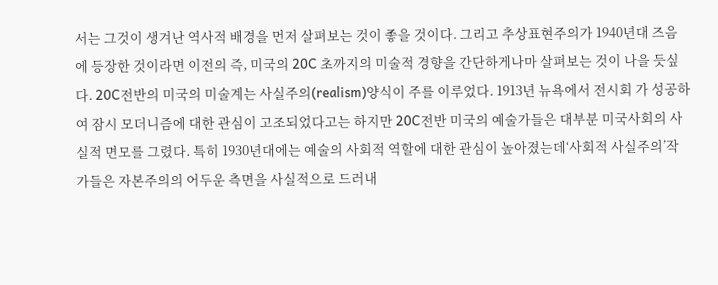서는 그것이 생겨난 역사적 배경을 먼저 살펴보는 것이 좋을 것이다. 그리고 추상표현주의가 1940년대 즈음에 등장한 것이라면 이전의 즉, 미국의 20C 초까지의 미술적 경향을 간단하게나마 살펴보는 것이 나을 듯싶다. 20C전반의 미국의 미술계는 사실주의(realism)양식이 주를 이루었다. 1913년 뉴욕에서 전시회 가 성공하여 잠시 모더니즘에 대한 관심이 고조되었다고는 하지만 20C전반 미국의 예술가들은 대부분 미국사회의 사실적 면모를 그렸다. 특히 1930년대에는 예술의 사회적 역할에 대한 관심이 높아졌는데‘사회적 사실주의’작가들은 자본주의의 어두운 측면을 사실적으로 드러내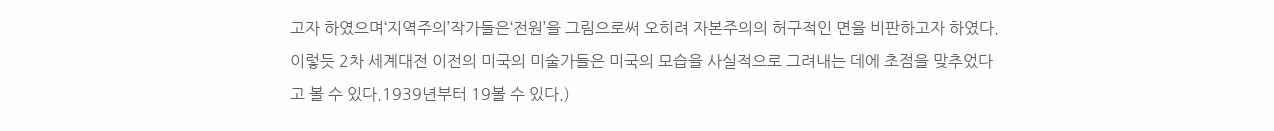고자 하였으며‘지역주의’작가들은‘전원’을 그림으로써 오히려 자본주의의 허구적인 면을 비판하고자 하였다. 이렇듯 2차 세계대전 이전의 미국의 미술가들은 미국의 모습을 사실적으로 그려내는 데에 초점을 맞추었다고 볼 수 있다.1939년부터 19볼 수 있다.)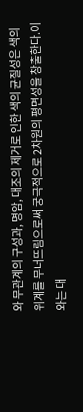와 무관계의 구성과, 명암, 대조의 제거로 인한 색의 균질성은 색의 위계를 무너뜨림으로써 궁극적으로 2차원의 평면성을 창출한다.이와는 대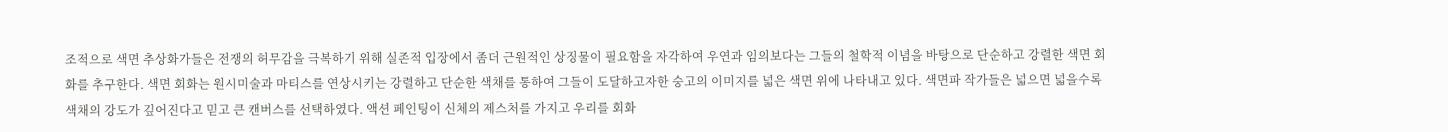조적으로 색면 추상화가들은 전쟁의 허무감을 극복하기 위해 실존적 입장에서 좀더 근원적인 상징물이 필요함을 자각하여 우연과 임의보다는 그들의 철학적 이념을 바탕으로 단순하고 강렬한 색면 회화를 추구한다. 색면 회화는 원시미술과 마티스를 연상시키는 강렬하고 단순한 색채를 통하여 그들이 도달하고자한 숭고의 이미지를 넓은 색면 위에 나타내고 있다. 색면파 작가들은 넓으면 넓을수록 색채의 강도가 깊어진다고 믿고 큰 캔버스를 선택하였다. 액션 페인팅이 신체의 제스처를 가지고 우리를 회화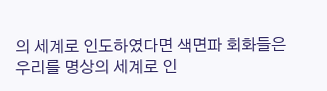의 세계로 인도하였다면 색면파 회화들은 우리를 명상의 세계로 인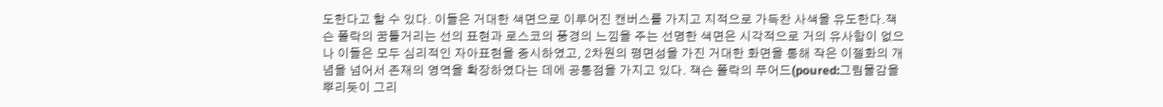도한다고 할 수 있다. 이들은 거대한 색면으로 이루어진 캔버스를 가지고 지적으로 가득찬 사색을 유도한다.잭슨 폴락의 꿈틀거리는 선의 표현과 로스코의 풍경의 느낌을 주는 선명한 색면은 시각적으로 거의 유사함이 없으나 이들은 모두 심리적인 자아표현을 중시하였고, 2차원의 평면성을 가진 거대한 화면을 통해 작은 이젤화의 개념을 넘어서 존재의 영역을 확장하였다는 데에 공통점을 가지고 있다. 잭슨 폴락의 푸어드(poured:그림물감을 뿌리듯이 그리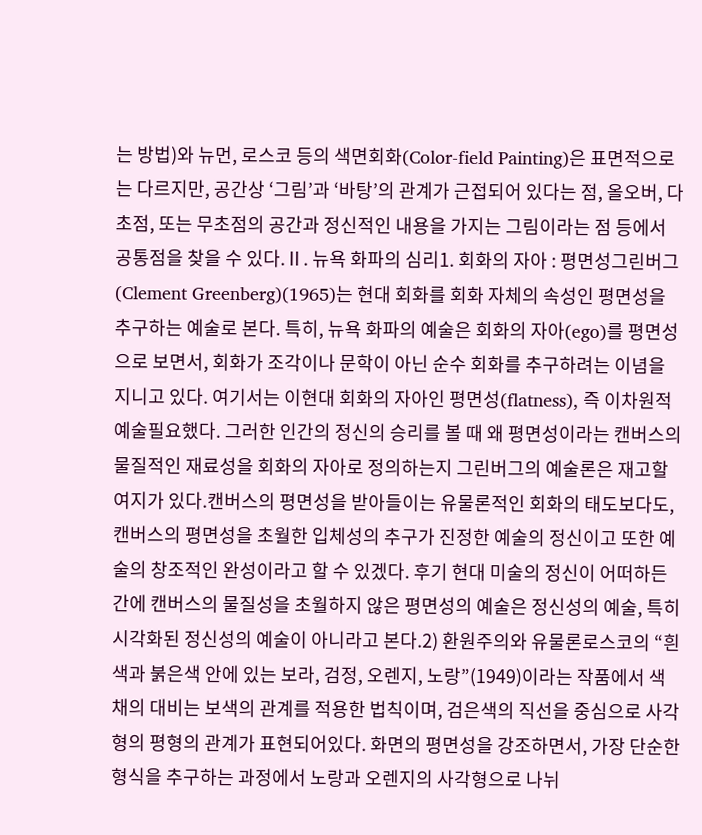는 방법)와 뉴먼, 로스코 등의 색면회화(Color-field Painting)은 표면적으로는 다르지만, 공간상 ‘그림’과 ‘바탕’의 관계가 근접되어 있다는 점, 올오버, 다초점, 또는 무초점의 공간과 정신적인 내용을 가지는 그림이라는 점 등에서 공통점을 찾을 수 있다.Ⅱ. 뉴욕 화파의 심리1. 회화의 자아 : 평면성그린버그(Clement Greenberg)(1965)는 현대 회화를 회화 자체의 속성인 평면성을 추구하는 예술로 본다. 특히, 뉴욕 화파의 예술은 회화의 자아(ego)를 평면성으로 보면서, 회화가 조각이나 문학이 아닌 순수 회화를 추구하려는 이념을 지니고 있다. 여기서는 이현대 회화의 자아인 평면성(flatness), 즉 이차원적 예술필요했다. 그러한 인간의 정신의 승리를 볼 때 왜 평면성이라는 캔버스의 물질적인 재료성을 회화의 자아로 정의하는지 그린버그의 예술론은 재고할 여지가 있다.캔버스의 평면성을 받아들이는 유물론적인 회화의 태도보다도, 캔버스의 평면성을 초월한 입체성의 추구가 진정한 예술의 정신이고 또한 예술의 창조적인 완성이라고 할 수 있겠다. 후기 현대 미술의 정신이 어떠하든 간에 캔버스의 물질성을 초월하지 않은 평면성의 예술은 정신성의 예술, 특히 시각화된 정신성의 예술이 아니라고 본다.2) 환원주의와 유물론로스코의 “흰색과 붉은색 안에 있는 보라, 검정, 오렌지, 노랑”(1949)이라는 작품에서 색채의 대비는 보색의 관계를 적용한 법칙이며, 검은색의 직선을 중심으로 사각형의 평형의 관계가 표현되어있다. 화면의 평면성을 강조하면서, 가장 단순한 형식을 추구하는 과정에서 노랑과 오렌지의 사각형으로 나뉘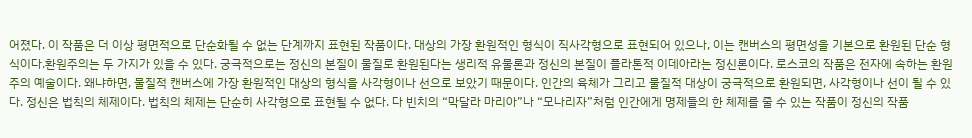어졌다. 이 작품은 더 이상 평면적으로 단순화될 수 없는 단계까지 표현된 작품이다. 대상의 가장 환원적인 형식이 직사각형으로 표현되어 있으나, 이는 캔버스의 평면성을 기본으로 환원된 단순 형식이다.환원주의는 두 가지가 있을 수 있다. 궁극적으로는 정신의 본질이 물질로 환원된다는 생리적 유물론과 정신의 본질이 플라톤적 이데아라는 정신론이다. 로스코의 작품은 전자에 속하는 환원주의 예술이다. 왜냐하면, 물질적 캔버스에 가장 환원적인 대상의 형식을 사각형이나 선으로 보았기 때문이다. 인간의 육체가 그리고 물질적 대상이 궁극적으로 환원되면, 사각형이나 선이 될 수 있다. 정신은 법칙의 체제이다. 법칙의 체제는 단순히 사각형으로 표현될 수 없다. 다 빈치의 “막달라 마리아”나 “모나리자”처럼 인간에게 명제들의 한 체제를 줄 수 있는 작품이 정신의 작품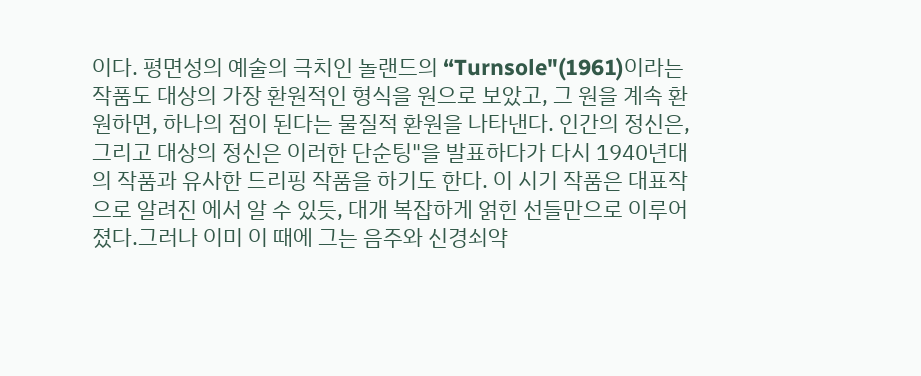이다. 평면성의 예술의 극치인 놀랜드의 “Turnsole"(1961)이라는 작품도 대상의 가장 환원적인 형식을 원으로 보았고, 그 원을 계속 환원하면, 하나의 점이 된다는 물질적 환원을 나타낸다. 인간의 정신은, 그리고 대상의 정신은 이러한 단순팅"을 발표하다가 다시 1940년대의 작품과 유사한 드리핑 작품을 하기도 한다. 이 시기 작품은 대표작으로 알려진 에서 알 수 있듯, 대개 복잡하게 얽힌 선들만으로 이루어졌다.그러나 이미 이 때에 그는 음주와 신경쇠약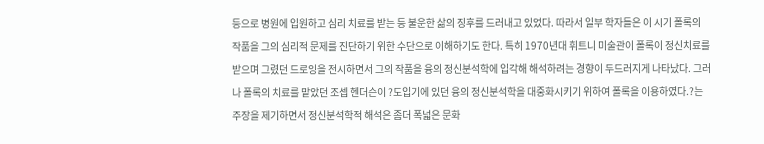등으로 병원에 입원하고 심리 치료를 받는 등 불운한 삶의 징후를 드러내고 있었다. 따라서 일부 학자들은 이 시기 폴록의 작품을 그의 심리적 문제를 진단하기 위한 수단으로 이해하기도 한다. 특히 1970년대 휘트니 미술관이 폴록이 정신치료를 받으며 그렸던 드로잉을 전시하면서 그의 작품을 융의 정신분석학에 입각해 해석하려는 경향이 두드러지게 나타났다. 그러나 폴록의 치료를 맡았던 조셉 헨더슨이 ?도입기에 있던 융의 정신분석학을 대중화시키기 위하여 폴록을 이용하였다.?는 주장을 제기하면서 정신분석학적 해석은 좀더 폭넓은 문화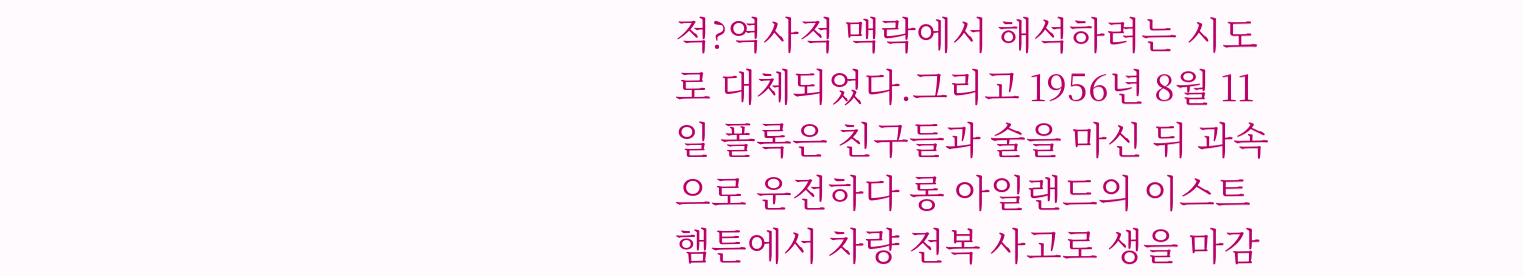적?역사적 맥락에서 해석하려는 시도로 대체되었다.그리고 1956년 8월 11일 폴록은 친구들과 술을 마신 뒤 과속으로 운전하다 롱 아일랜드의 이스트 햄튼에서 차량 전복 사고로 생을 마감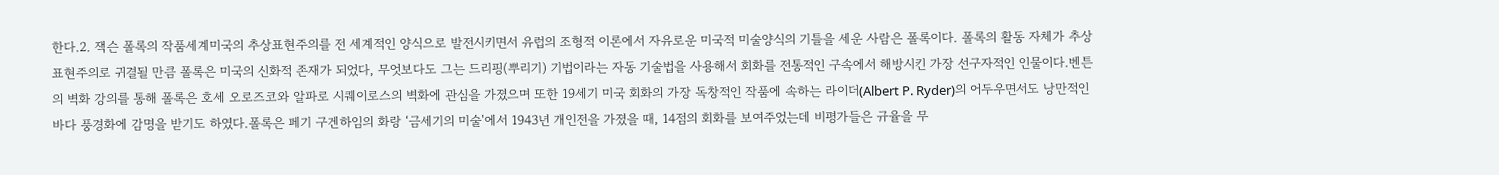한다.2. 잭슨 폴록의 작품세계미국의 추상표현주의를 전 세계적인 양식으로 발전시키면서 유럽의 조형적 이론에서 자유로운 미국적 미술양식의 기틀을 세운 사람은 폴록이다. 폴록의 활동 자체가 추상표현주의로 귀결될 만큼 폴록은 미국의 신화적 존재가 되었다, 무엇보다도 그는 드리핑(뿌리기) 기법이라는 자동 기술법을 사용해서 회화를 전통적인 구속에서 해방시킨 가장 선구자적인 인물이다.벤튼의 벽화 강의를 통해 폴록은 호세 오로즈코와 알파로 시퀘이로스의 벽화에 관심을 가졌으며 또한 19세기 미국 회화의 가장 독창적인 작품에 속하는 라이더(Albert P. Ryder)의 어두우면서도 낭만적인 바다 풍경화에 감명을 받기도 하였다.폴록은 페기 구겐하임의 화랑 ‘금세기의 미술'에서 1943년 개인전을 가졌을 때, 14점의 회화를 보여주었는데 비평가들은 규율을 무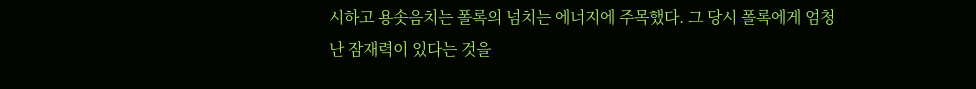시하고 용솟음치는 폴록의 넘치는 에너지에 주목했다. 그 당시 폴록에게 엄청난 잠재력이 있다는 것을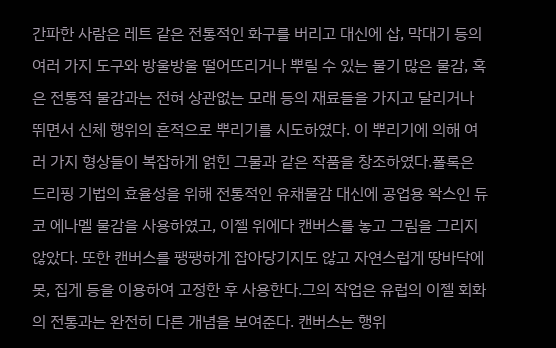간파한 사람은 레트 같은 전통적인 화구를 버리고 대신에 삽, 막대기 등의 여러 가지 도구와 방울방울 떨어뜨리거나 뿌릴 수 있는 물기 많은 물감, 혹은 전통적 물감과는 전혀 상관없는 모래 등의 재료들을 가지고 달리거나 뛰면서 신체 행위의 흔적으로 뿌리기를 시도하였다. 이 뿌리기에 의해 여러 가지 형상들이 복잡하게 얽힌 그물과 같은 작품을 창조하였다.폴록은 드리핑 기법의 효율성을 위해 전통적인 유채물감 대신에 공업용 왁스인 듀코 에나멜 물감을 사용하였고, 이젤 위에다 캔버스를 놓고 그림을 그리지 않았다. 또한 캔버스를 팽팽하게 잡아당기지도 않고 자연스럽게 땅바닥에 못, 집게 등을 이용하여 고정한 후 사용한다.그의 작업은 유럽의 이젤 회화의 전통과는 완전히 다른 개념을 보여준다. 캔버스는 행위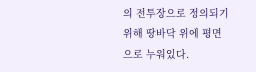의 전투장으로 정의되기 위해 땅바닥 위에 평면으로 누워있다.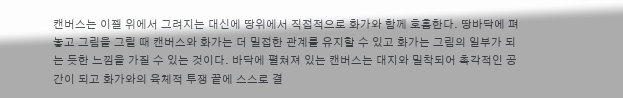캔버스는 이젤 위에서 그려지는 대신에 땅위에서 직접적으로 화가와 함께 호흡한다. 땅바닥에 펴놓고 그림을 그릴 때 캔버스와 화가는 더 밀접한 관계를 유지할 수 있고 화가는 그림의 일부가 되는 듯한 느낌을 가질 수 있는 것이다. 바닥에 펼쳐져 있는 캔버스는 대지와 밀착되어 촉각적인 공간이 되고 화가와의 육체적 투쟁 끝에 스스로 결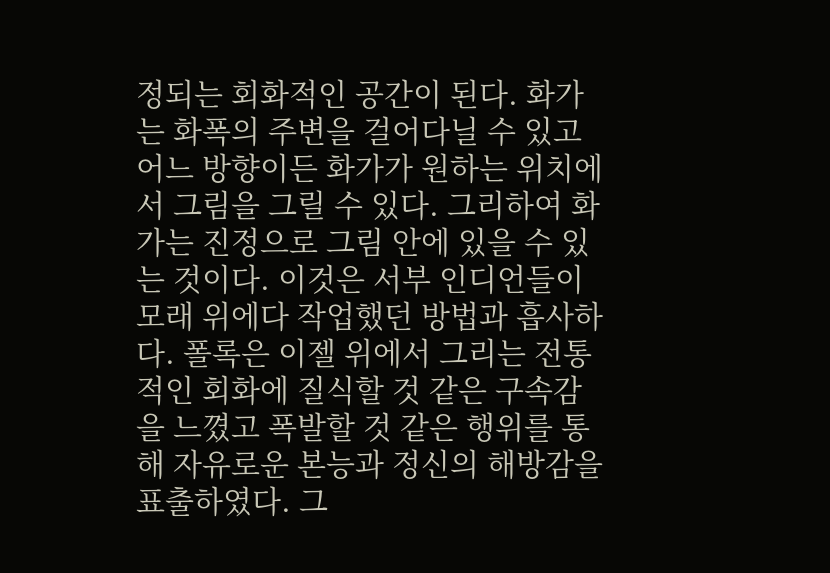정되는 회화적인 공간이 된다. 화가는 화폭의 주변을 걸어다닐 수 있고 어느 방향이든 화가가 원하는 위치에서 그림을 그릴 수 있다. 그리하여 화가는 진정으로 그림 안에 있을 수 있는 것이다. 이것은 서부 인디언들이 모래 위에다 작업했던 방법과 흡사하다. 폴록은 이젤 위에서 그리는 전통적인 회화에 질식할 것 같은 구속감을 느꼈고 폭발할 것 같은 행위를 통해 자유로운 본능과 정신의 해방감을 표출하였다. 그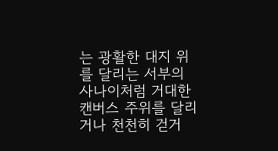는 광활한 대지 위를 달리는 서부의 사나이처럼 거대한 캔버스 주위를 달리거나 천천히 걷거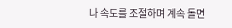나 속도를 조절하며 계속 돌면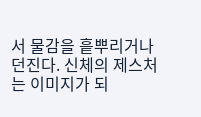서 물감을 흩뿌리거나 던진다. 신체의 제스처는 이미지가 되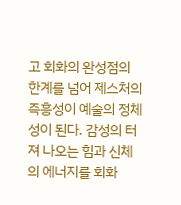고 회화의 완성점의 한계를 넘어 제스처의 즉흥성이 예술의 정체성이 된다. 감성의 터져 나오는 힘과 신체의 에너지를 회화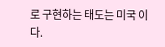로 구현하는 태도는 미국 이다.